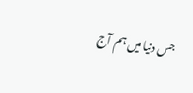جس دنیا میں ہم آج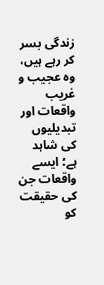زندگی بسر کر رہے ہیں، وہ عجیب و غریب واقعات اور تبدیلیوں کی شاہد ہے؛ ایسے واقعات جن کی حقیقت کو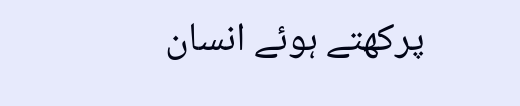پرکھتے ہوئے انسان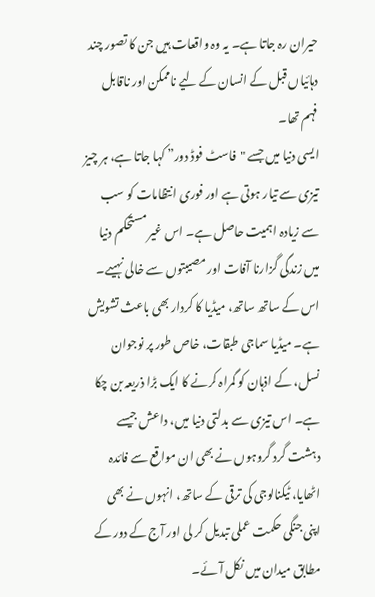حیران رہ جاتا ہے۔ یہ وہ واقعات ہیں جن کا تصور چند دہائیاں قبل کے انسان کے لیے ناممکن اور ناقابل فہم تھا۔
ایسی دنیا میں جسے "فاسٹ فوڈ دور” کہا جاتا ہے، ہر چیز تیزی سے تیار ہوتی ہے اور فوری انتظامات کو سب سے زیادہ اہمیت حاصل ہے۔ اس غیر مستحکم دنیا میں زندگی گزارنا آفات اور مصیبتوں سے خالی نہیںے۔
اس کے ساتھ ساتھ، میڈیا کا کردار بھی باعث تشویش ہے۔ میڈیا سماجی طبقات، خاص طور پر نوجوان نسل، کے اذہان کو گمراہ کرنے کا ایک بڑا ذریعہ بن چکا ہے۔ اس تیزی سے بدلتی دنیا میں، داعش جیسے دہشت گرد گروہوں نے بھی ان مواقع سے فائدہ اٹھایا، ٹیکنالوجی کی ترقی کے ساتھ، انہوں نے بھی اپنی جنگی حکمت عملی تبدیل کر لی اور آج کے دور کے مطابق میدان میں نکل آئے۔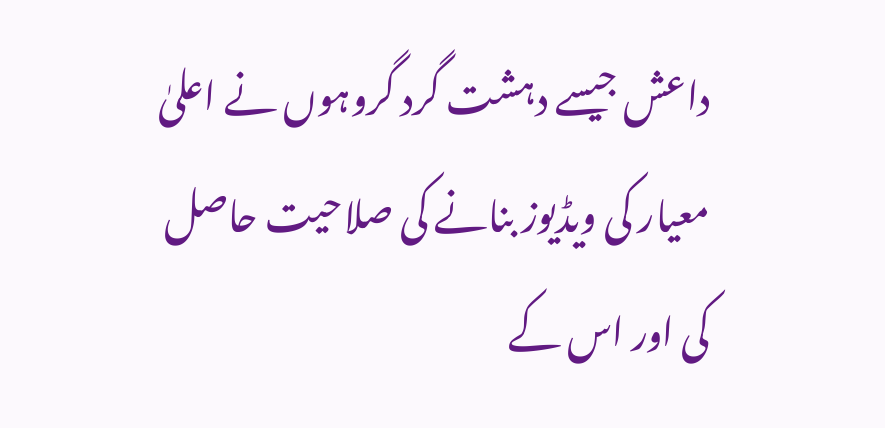داعش جیسے دہشت گرد گروہوں نے اعلیٰ معیار کی ویڈیوز بنانے کی صلاحیت حاصل کی اور اس کے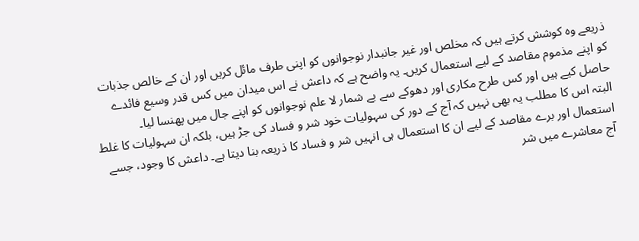ذریعے وہ کوشش کرتے ہیں کہ مخلص اور غیر جانبدار نوجوانوں کو اپنی طرف مائل کریں اور ان کے خالص جذبات کو اپنے مذموم مقاصد کے لیے استعمال کریں۔ یہ واضح ہے کہ داعش نے اس میدان میں کس قدر وسیع فائدے حاصل کیے ہیں اور کس طرح مکاری اور دھوکے سے بے شمار لا علم نوجوانوں کو اپنے جال میں پھنسا لیا۔
البتہ اس کا مطلب یہ بھی نہیں کہ آج کے دور کی سہولیات خود شر و فساد کی جڑ ہیں، بلکہ ان سہولیات کا غلط استعمال اور برے مقاصد کے لیے ان کا استعمال ہی انہیں شر و فساد کا ذریعہ بنا دیتا ہے۔ داعش کا وجود، جسے آج معاشرے میں شر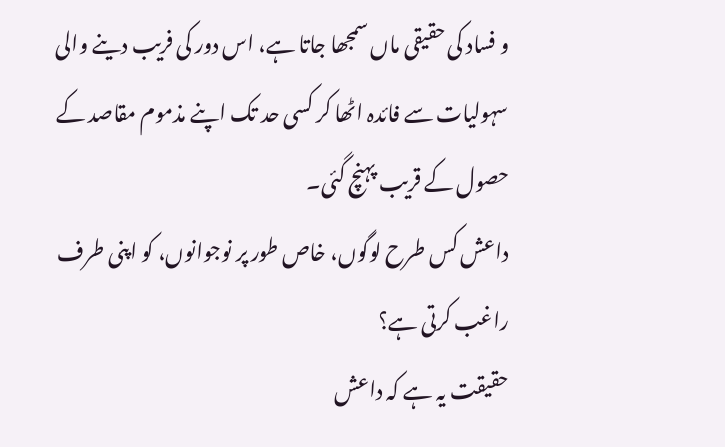و فساد کی حقیقی ماں سمجھا جاتا ہے، اس دور کی فریب دینے والی سہولیات سے فائدہ اٹھا کر کسی حد تک اپنے مذموم مقاصد کے حصول کے قریب پہنچ گئی۔
داعش کس طرح لوگوں، خاص طور پر نوجوانوں، کو اپنی طرف راغب کرتی ہے؟
حقیقت یہ ہے کہ داعش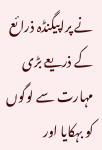نے پراپیگنڈہ ذرائع کے ذریعے بڑی مہارت سے لوگوں کو بہکایا اور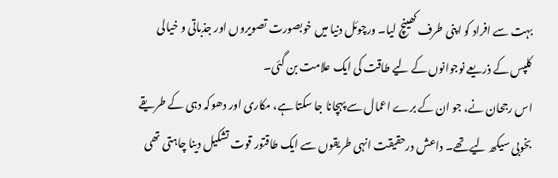بہت سے افراد کو اپنی طرف کھینچ لیا۔ ورچوئل دنیا میں خوبصورت تصویروں اور جذباتی و خیالی کلپس کے ذریعے نوجوانوں کے لیے طاقت کی ایک علامت بن گئی۔
اس رجحان نے، جو ان کے برے اعمال سے پہچانا جا سکتا ہے، مکاری اور دھوکہ دہی کے طریقے بخوبی سیکھ لیے تھے۔ داعش درحقیقت انہی طریقوں سے ایک طاقتور قوت تشکیل دینا چاہتی تھی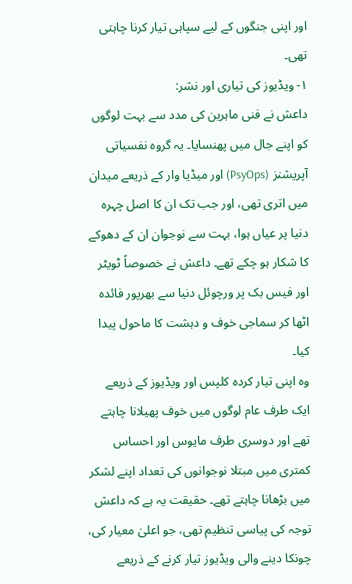اور اپنی جنگوں کے لیے سپاہی تیار کرنا چاہتی تھی۔
۱- ویڈیوز کی تیاری اور نشر:
داعش نے فنی ماہرین کی مدد سے بہت لوگوں کو اپنے جال میں پھنسایا۔ یہ گروہ نفسیاتی آپریشنز (PsyOps) اور میڈیا وار کے ذریعے میدان میں اتری تھی، اور جب تک ان کا اصل چہرہ دنیا پر عیاں ہوا، بہت سے نوجوان ان کے دھوکے کا شکار ہو چکے تھے۔ داعش نے خصوصاً ٹویٹر اور فیس بک پر ورچوئل دنیا سے بھرپور فائدہ اٹھا کر سماجی خوف و دہشت کا ماحول پیدا کیا۔
وہ اپنی تیار کردہ کلپس اور ویڈیوز کے ذریعے ایک طرف عام لوگوں میں خوف پھیلانا چاہتے تھے اور دوسری طرف مایوس اور احساس کمتری میں مبتلا نوجوانوں کی تعداد اپنے لشکر میں بڑھانا چاہتے تھے۔ حقیقت یہ ہے کہ داعش توجہ کی پیاسی تنظیم تھی، جو اعلیٰ معیار کی، چونکا دینے والی ویڈیوز تیار کرنے کے ذریعے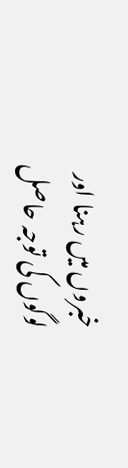خبروں میں رہنا اور لوگوں کی توجہ حاصل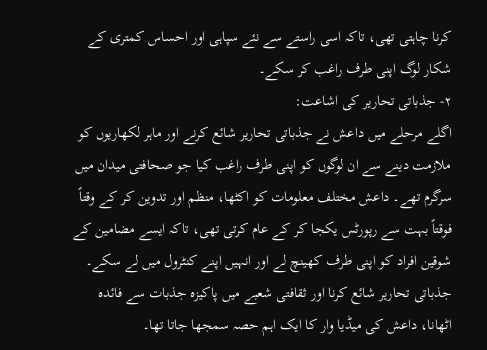کرنا چاہتی تھی، تاکہ اسی راستے سے نئے سپاہی اور احساس کمتری کے شکار لوگ اپنی طرف راغب کر سکے۔
۲- جذباتی تحاریر کی اشاعت:
اگلے مرحلے میں داعش نے جذباتی تحاریر شائع کرنے اور ماہر لکھاریوں کو ملازمت دینے سے ان لوگوں کو اپنی طرف راغب کیا جو صحافتی میدان میں سرگرم تھے۔ داعش مختلف معلومات کو اکٹھا، منظم اور تدوین کر کے وقتاً فوقتاً بہت سے رپورٹس یکجا کر کے عام کرتی تھی، تاکہ ایسے مضامین کے شوقین افراد کو اپنی طرف کھینچ لے اور انہیں اپنے کنٹرول میں لے سکے۔
جذباتی تحاریر شائع کرنا اور ثقافتی شعبے میں پاکیزہ جذبات سے فائدہ اٹھانا، داعش کی میڈیا وار کا ایک اہم حصہ سمجھا جاتا تھا۔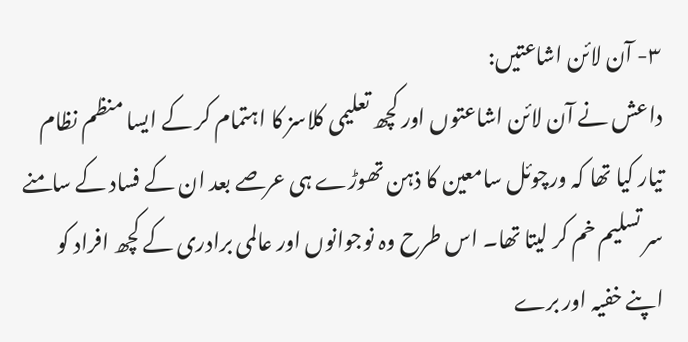۳- آن لائن اشاعتیں:
داعش نے آن لائن اشاعتوں اور کچھ تعلیمی کلاسز کا اہتمام کر کے ایسا منظم نظام تیار کیا تھا کہ ورچوئل سامعین کا ذہن تھوڑے ہی عرصے بعد ان کے فساد کے سامنے سر تسلیم خم کر لیتا تھا۔ اس طرح وہ نوجوانوں اور عالمی برادری کے کچھ افراد کو اپنے خفیہ اور برے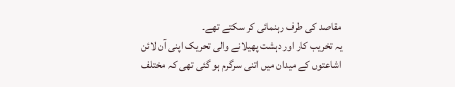مقاصد کی طرف رہنمائی کر سکتے تھے۔
یہ تخریب کار اور دہشت پھیلانے والی تحریک اپنی آن لائن اشاعتوں کے میدان میں اتنی سرگرم ہو گئی تھی کہ مختلف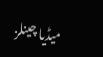میڈیا چینلز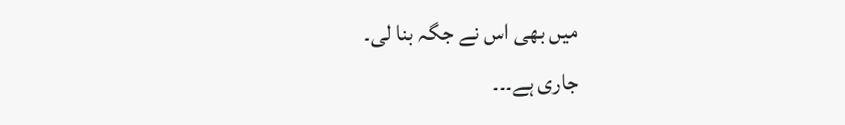میں بھی اس نے جگہ بنا لی۔
جاری ہے۔۔۔